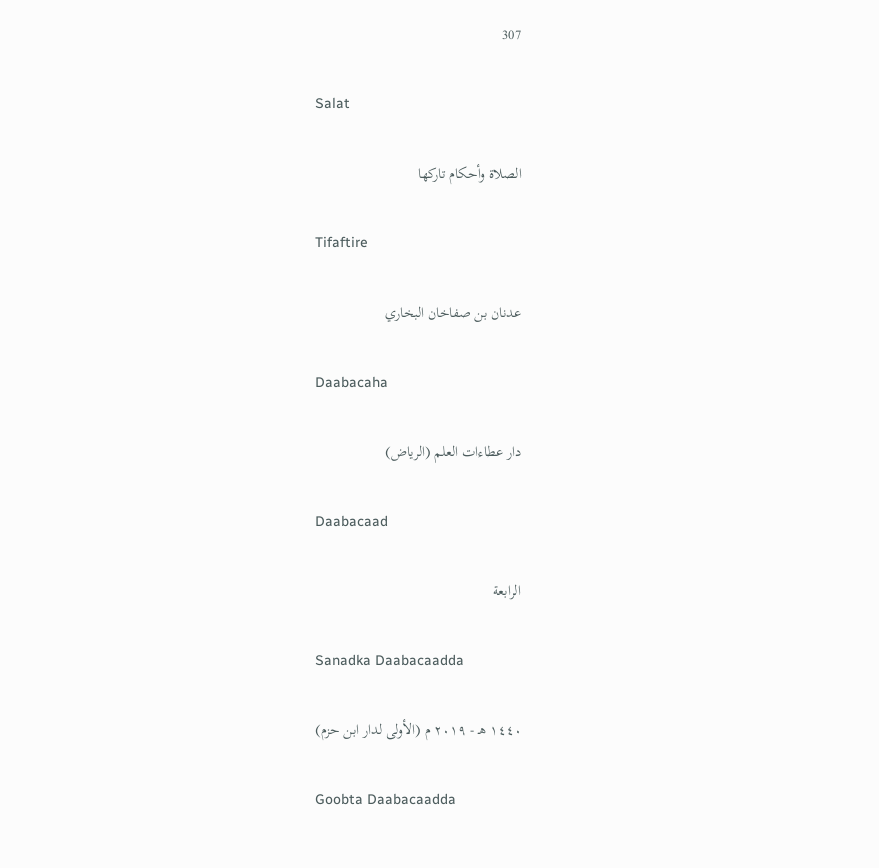307

Salat

الصلاة وأحكام تاركها

Tifaftire

عدنان بن صفاخان البخاري

Daabacaha

دار عطاءات العلم (الرياض)

Daabacaad

الرابعة

Sanadka Daabacaadda

١٤٤٠ هـ - ٢٠١٩ م (الأولى لدار ابن حزم)

Goobta Daabacaadda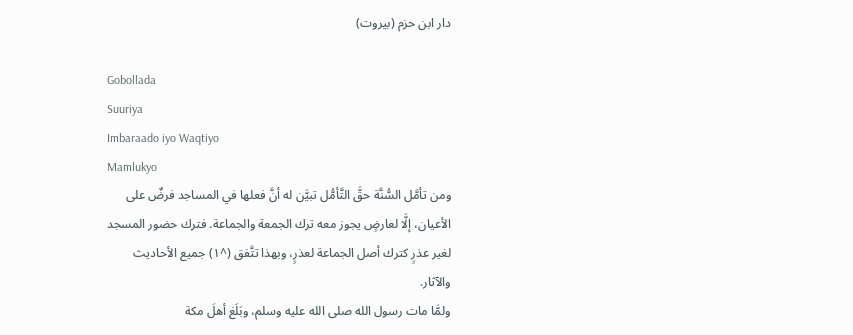دار ابن حزم (بيروت)

Gobollada
Suuriya
Imbaraado iyo Waqtiyo
Mamlukyo
ومن تأمَّل السُّنَّة حقَّ التَّأمُّل تبيَّن له أنَّ فعلها في المساجد فرضٌ على الأعيان، إلَّا لعارضٍ يجوز معه ترك الجمعة والجماعة. فترك حضور المسجد لغير عذرٍ كترك أصل الجماعة لعذرٍ، وبهذا تتَّفق (^١) جميع الأحاديث والآثار.
ولمَّا مات رسول الله صلى الله عليه وسلم، وبَلَغ أهلَ مكة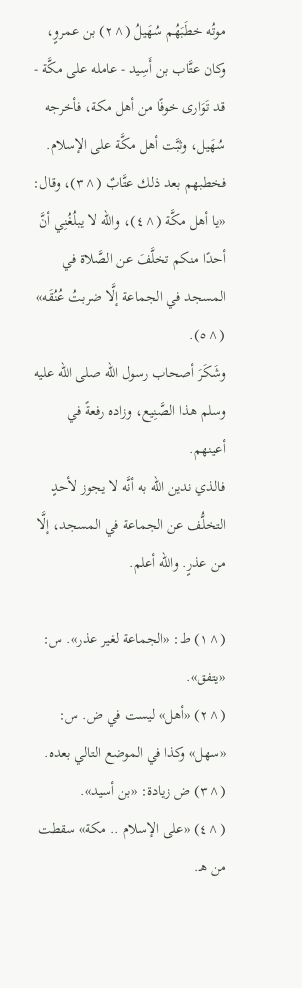موتُه خطَبَهُم سُهَيلُ (^٢) بن عمروٍ، وكان عتَّاب بن أَسِيد - عامله على مكَّة - قد تَوَارى خوفًا من أهل مكة، فأخرجه سُهَيل، وثبَّت أهل مكَّة على الإسلام. فخطبهم بعد ذلك عتَّابٌ (^٣)، وقال: «يا أهل مكَّة (^٤)، والله لا يبلُغُنِي أنَّ أحدًا منكم تخلَّفَ عن الصَّلاة في المسجد في الجماعة إلَّا ضربتُ عُنُقَه» (^٥).
وشَكَرَ أصحاب رسول الله صلى الله عليه وسلم هذا الصَّنِيع، وزاده رفعةً في أعينهم.
فالذي ندين الله به أنَّه لا يجوز لأحدٍ التخلُّف عن الجماعة في المسجد، إلَّا من عذرٍ. والله أعلم.

(^١) ط: «الجماعة لغير عذر». س: «يتفق».
(^٢) «أهل» ليست في ض. س: «سهل» وكذا في الموضع التالي بعده.
(^٣) ض زيادة: «بن أسيد».
(^٤) «على الإسلام .. مكة» سقطت من هـ.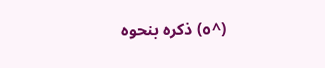(^٥) ذكره بنحوه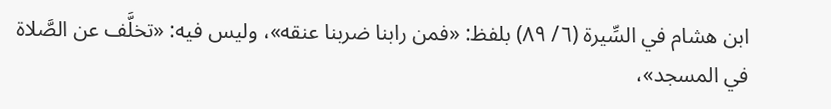ابن هشام في السِّيرة (٦/ ٨٩) بلفظ: «فمن رابنا ضربنا عنقه»، وليس فيه: «تخلَّف عن الصَّلاة في المسجد»،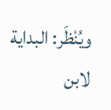ويُنْظَر: البداية لابن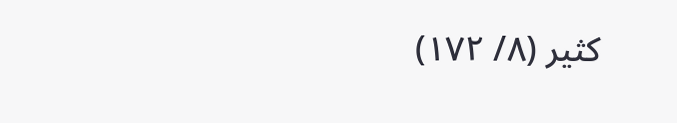كثير (٨/ ١٧٢)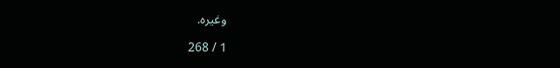وغيره.

1 / 268